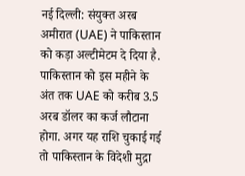नई दिल्ली: संयुक्त अरब अमीरात (UAE) ने पाकिस्तान को कड़ा अल्टीमेटम दे दिया है. पाकिस्तान को इस महीने के अंत तक UAE को करीब 3.5 अरब डॉलर का कर्ज लौटाना होगा. अगर यह राशि चुकाई गई तो पाकिस्तान के विदेशी मुद्रा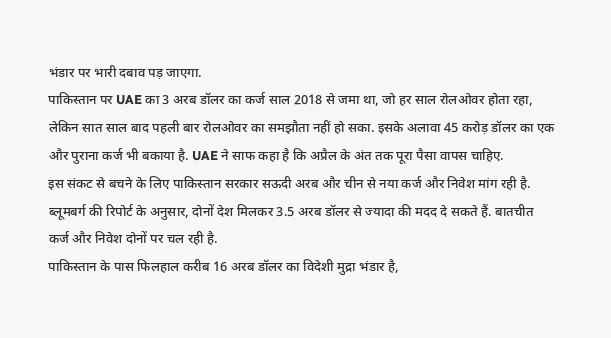भंडार पर भारी दबाव पड़ जाएगा.
पाकिस्तान पर UAE का 3 अरब डॉलर का कर्ज साल 2018 से जमा था, जो हर साल रोलओवर होता रहा, लेकिन सात साल बाद पहली बार रोलओवर का समझौता नहीं हो सका. इसके अलावा 45 करोड़ डॉलर का एक और पुराना कर्ज भी बकाया है. UAE ने साफ कहा है कि अप्रैल के अंत तक पूरा पैसा वापस चाहिए.
इस संकट से बचने के लिए पाकिस्तान सरकार सऊदी अरब और चीन से नया कर्ज और निवेश मांग रही है. ब्लूमबर्ग की रिपोर्ट के अनुसार, दोनों देश मिलकर 3.5 अरब डॉलर से ज्यादा की मदद दे सकते हैं. बातचीत कर्ज और निवेश दोनों पर चल रही है.
पाकिस्तान के पास फिलहाल करीब 16 अरब डॉलर का विदेशी मुद्रा भंडार है,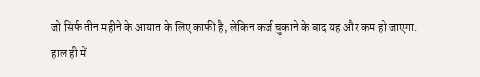जो सिर्फ तीन महीने के आयात के लिए काफी है, लेकिन कर्ज चुकाने के बाद यह और कम हो जाएगा.
हाल ही में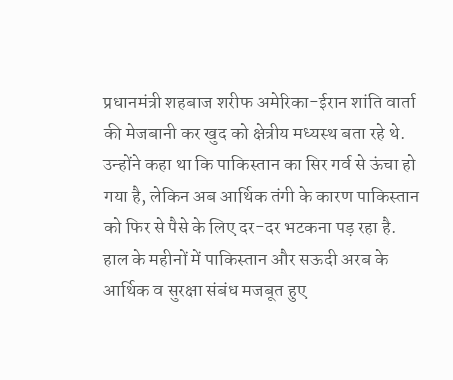प्रधानमंत्री शहबाज शरीफ अमेरिका-ईरान शांति वार्ता की मेजबानी कर खुद को क्षेत्रीय मध्यस्थ बता रहे थे. उन्होंने कहा था कि पाकिस्तान का सिर गर्व से ऊंचा हो गया है, लेकिन अब आर्थिक तंगी के कारण पाकिस्तान को फिर से पैसे के लिए दर-दर भटकना पड़ रहा है.
हाल के महीनों में पाकिस्तान और सऊदी अरब के आर्थिक व सुरक्षा संबंध मजबूत हुए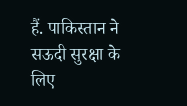हैं. पाकिस्तान ने सऊदी सुरक्षा के लिए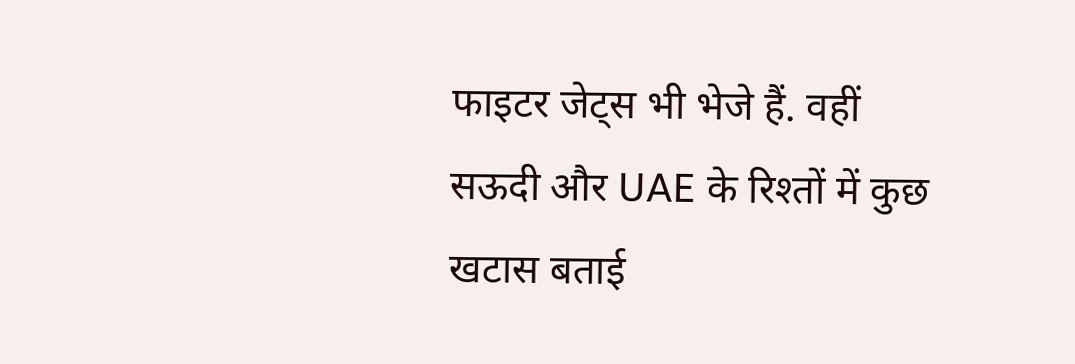फाइटर जेट्स भी भेजे हैं. वहीं सऊदी और UAE के रिश्तों में कुछ खटास बताई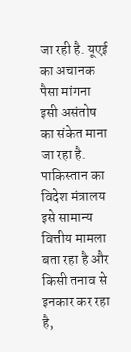जा रही है. यूएई का अचानक पैसा मांगना इसी असंतोष का संकेत माना जा रहा है.
पाकिस्तान का विदेश मंत्रालय इसे सामान्य वित्तीय मामला बता रहा है और किसी तनाव से इनकार कर रहा है,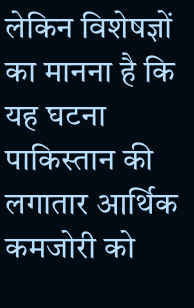लेकिन विशेषज्ञों का मानना है कि यह घटना पाकिस्तान की लगातार आर्थिक कमजोरी को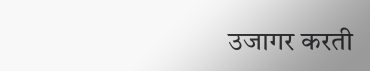उजागर करती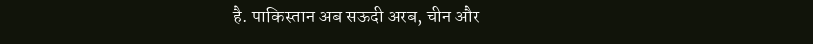है. पाकिस्तान अब सऊदी अरब, चीन और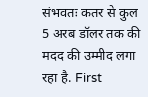संभवतः कतर से कुल 5 अरब डॉलर तक की मदद की उम्मीद लगा रहा है. First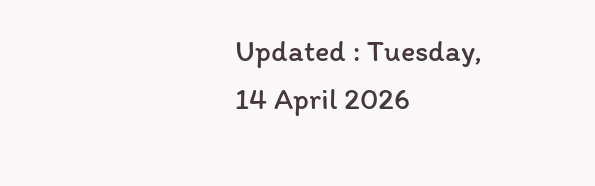Updated : Tuesday, 14 April 2026